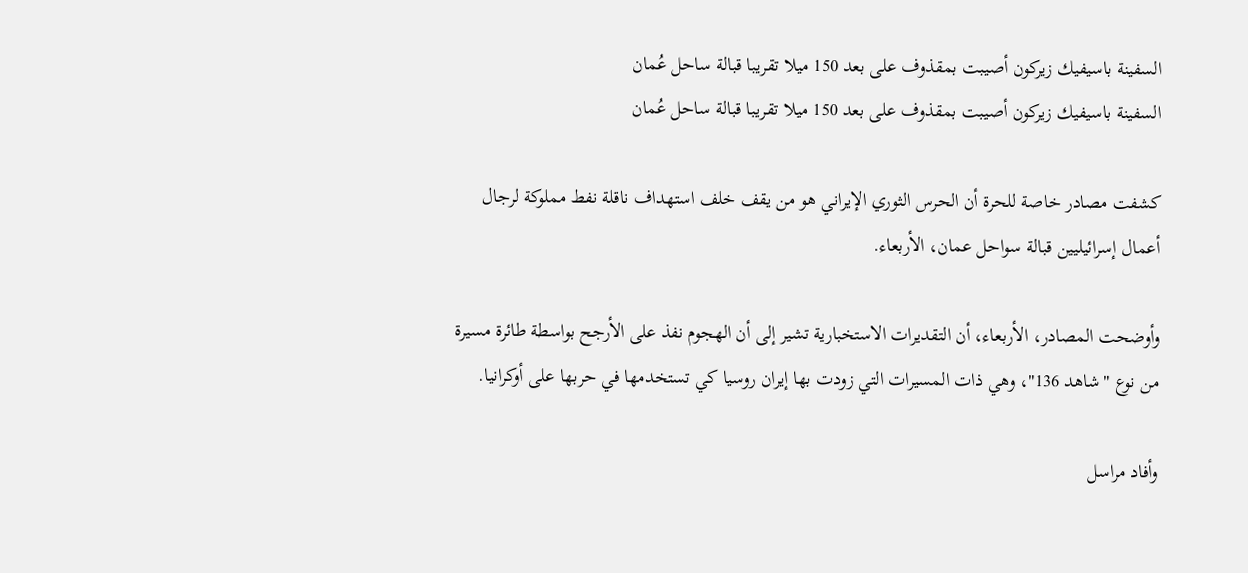السفينة باسيفيك زيركون أصيبت بمقذوف على بعد 150 ميلا تقريبا قبالة ساحل عُمان
السفينة باسيفيك زيركون أصيبت بمقذوف على بعد 150 ميلا تقريبا قبالة ساحل عُمان

كشفت مصادر خاصة للحرة أن الحرس الثوري الإيراني هو من يقف خلف استهداف ناقلة نفط مملوكة لرجال أعمال إسرائيليين قبالة سواحل عمان، الأربعاء.

وأوضحت المصادر، الأربعاء، أن التقديرات الاستخبارية تشير إلى أن الهجوم نفذ على الأرجح بواسطة طائرة مسيرة من نوع "شاهد 136"، وهي ذات المسيرات التي زودت بها إيران روسيا كي تستخدمها في حربها على أوكرانيا.

وأفاد مراسل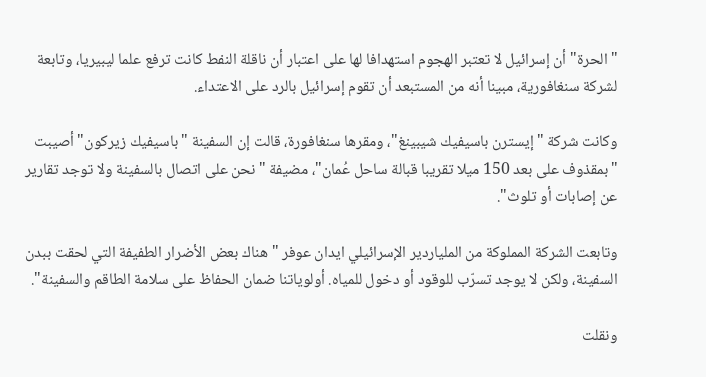"الحرة" أن إسرائيل لا تعتبر الهجوم استهدافا لها على اعتبار أن ناقلة النفط كانت ترفع علما ليبيريا، وتابعة لشركة سنغافورية، مبينا أنه من المستبعد أن تقوم إسرائيل بالرد على الاعتداء.

وكانت شركة "إيسترن باسيفيك شيبينغ"، ومقرها سنغافورة، قالت إن السفينة "باسيفيك زيركون" أصيبت "بمقذوف على بعد 150 ميلا تقريبا قبالة ساحل عُمان"، مضيفة "نحن على اتصال بالسفينة ولا توجد تقارير عن إصابات أو تلوث".

وتابعت الشركة المملوكة من الملياردير الإسرائيلي ايدان عوفر "هناك بعض الأضرار الطفيفة التي لحقت ببدن السفينة، ولكن لا يوجد تسرّب للوقود أو دخول للمياه. أولوياتنا ضمان الحفاظ على سلامة الطاقم والسفينة".

ونقلت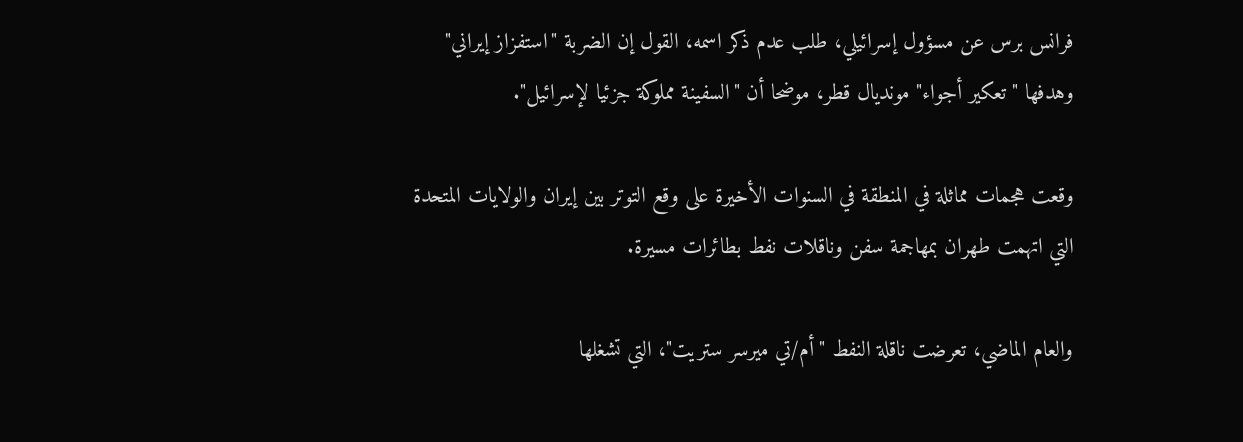فرانس برس عن مسؤول إسرائيلي، طلب عدم ذكر اسمه، القول إن الضربة "استفزاز إيراني" وهدفها "تعكير أجواء" مونديال قطر، موضحا أن "السفينة مملوكة جزئيا لإسرائيل".

وقعت هجمات مماثلة في المنطقة في السنوات الأخيرة على وقع التوتر بين إيران والولايات المتحدة التي اتهمت طهران بمهاجمة سفن وناقلات نفط بطائرات مسيرة.

والعام الماضي، تعرضت ناقلة النفط "أم/تي ميرسر ستريت"، التي تشغلها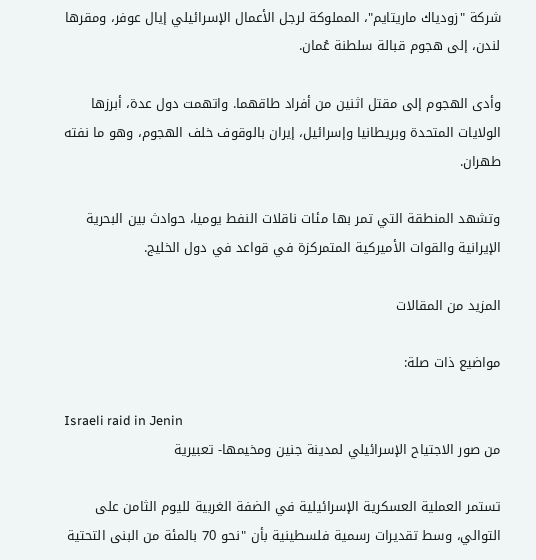شركة "زودياك ماريتايم"، المملوكة لرجل الأعمال الإسرائيلي إيال عوفر، ومقرها لندن، إلى هجوم قبالة سلطنة عُمان.

وأدى الهجوم إلى مقتل اثنين من أفراد طاقهما. واتهمت دول عدة، أبرزها الولايات المتحدة وبريطانيا وإسرائيل، إيران بالوقوف خلف الهجوم، وهو ما نفته طهران.

وتشهد المنطقة التي تمر بها مئات ناقلات النفط يوميا، حوادث بين البحرية الإيرانية والقوات الأميركية المتمركزة في قواعد في دول الخليج.

المزيد من المقالات

مواضيع ذات صلة:

Israeli raid in Jenin
من صور الاجتياح الإسرائيلي لمدينة جنين ومخيمها- تعبيرية

تستمر العملية العسكرية الإسرائيلية في الضفة الغربية لليوم الثامن على التوالي، وسط تقديرات رسمية فلسطينية بأن "نحو 70 بالمئة من البنى التحتية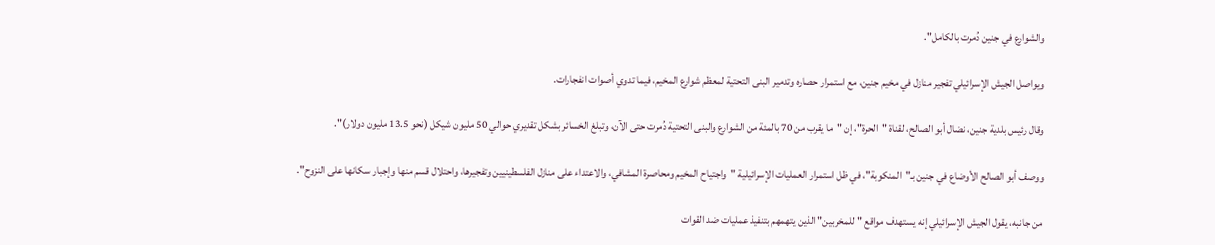والشوارع في جنين دُمرت بالكامل".

ويواصل الجيش الإسرائيلي تفجير منازل في مخيم جنين، مع استمرار حصاره وتدمير البنى التحتية لمعظم شوارع المخيم، فيما تدوي أصوات انفجارات.

وقال رئيس بلدية جنين، نضال أبو الصالح، لقناة "الحرة"، إن "ما يقرب من 70 بالمئة من الشوارع والبنى التحتية دُمرت حتى الآن، وتبلغ الخسائر بشكل تقديري حوالي 50 مليون شيكل (نحو 13.5 مليون دولار)".

ووصف أبو الصالح الأوضاع في جنين بـ"المنكوبة"، في ظل استمرار العمليات الإسرائيلية "واجتياح المخيم ومحاصرة المشافي، والاعتداء على منازل الفلسطينيين وتفجيرها، واحتلال قسم منها وإجبار سكانها على النزوح".

من جانبه، يقول الجيش الإسرائيلي إنه يستهدف مواقع "للمخربين" الذين يتهمهم بتنفيذ عمليات ضد القوات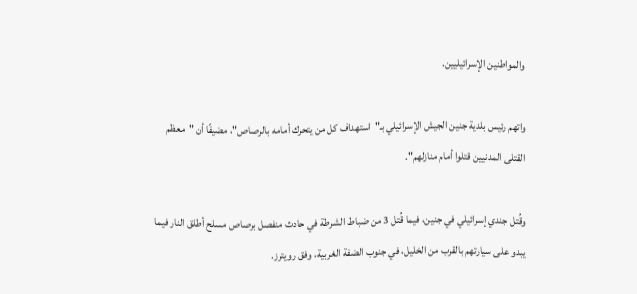والمواطنين الإسرائيليين.

واتهم رئيس بلدية جنين الجيش الإسرائيلي بـ"استهداف كل من يتحرك أمامه بالرصاص"، مضيفًا أن "معظم القتلى المدنيين قتلوا أمام منازلهم".

وقُتل جندي إسرائيلي في جنين، فيما قُتل 3 من ضباط الشرطة في حادث منفصل برصاص مسلح أطلق النار فيما يبدو على سيارتهم بالقرب من الخليل، في جنوب الضفة الغربية، وفق رويترز.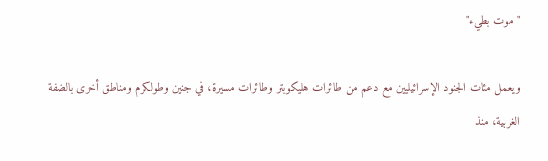" موت بطيء"

ويعمل مئات الجنود الإسرائيليين مع دعم من طائرات هليكوبتر وطائرات مسيرة، في جنين وطولكرم ومناطق أخرى بالضفة الغربية، منذ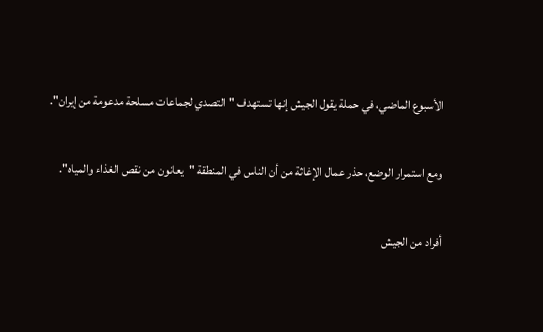الأسبوع الماضي، في حملة يقول الجيش إنها تستهدف "التصدي لجماعات مسلحة مدعومة من إيران".

ومع استمرار الوضع، حذر عمال الإغاثة من أن الناس في المنطقة "يعانون من نقص الغذاء والمياه".

أفراد من الجيش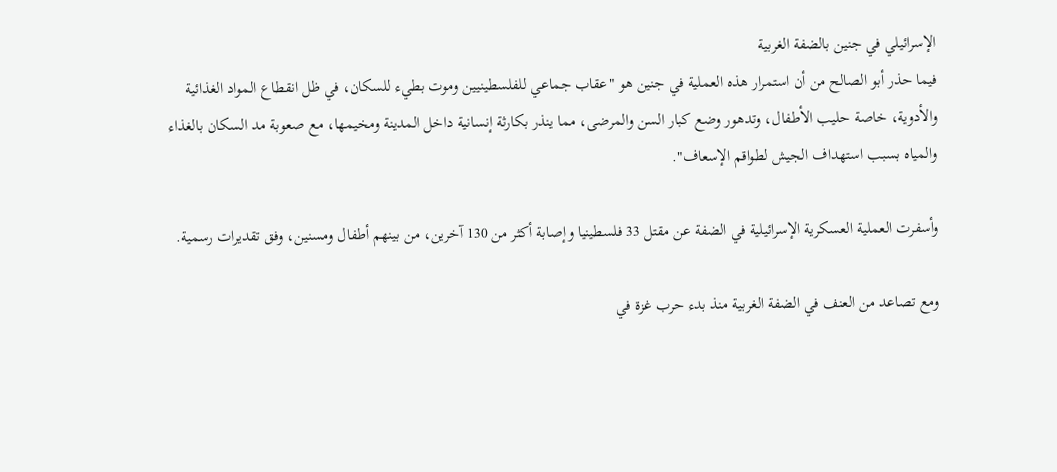الإسرائيلي في جنين بالضفة الغربية
فيما حذر أبو الصالح من أن استمرار هذه العملية في جنين هو "عقاب جماعي للفلسطينيين وموت بطيء للسكان، في ظل انقطاع المواد الغذائية والأدوية، خاصة حليب الأطفال، وتدهور وضع كبار السن والمرضى، مما ينذر بكارثة إنسانية داخل المدينة ومخيمها، مع صعوبة مد السكان بالغذاء والمياه بسبب استهداف الجيش لطواقم الإسعاف".

وأسفرت العملية العسكرية الإسرائيلية في الضفة عن مقتل 33 فلسطينيا وإصابة أكثر من 130 آخرين، من بينهم أطفال ومسنين، وفق تقديرات رسمية.

ومع تصاعد من العنف في الضفة الغربية منذ بدء حرب غزة في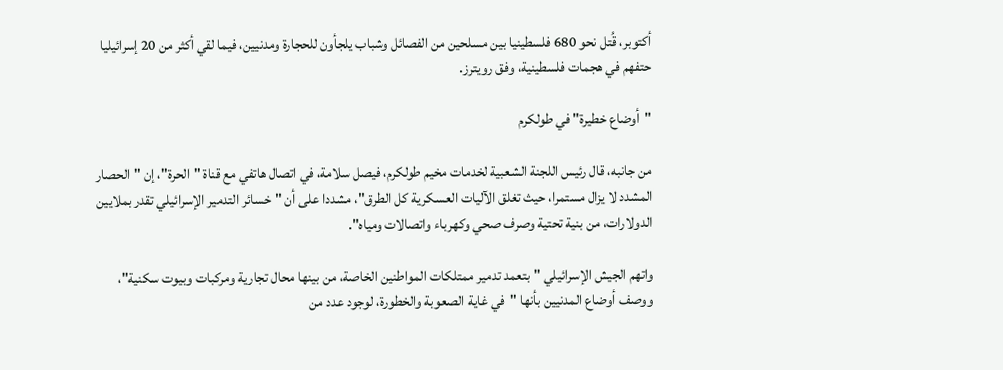أكتوبر، قُتل نحو 680 فلسطينيا بين مسلحين من الفصائل وشباب يلجأون للحجارة ومدنيين، فيما لقي أكثر من 20 إسرائيليا حتفهم في هجمات فلسطينية، وفق رويترز.

"أوضاع خطيرة" في طولكرم

من جانبه، قال رئيس اللجنة الشعبية لخدمات مخيم طولكرم، فيصل سلامة، في اتصال هاتفي مع قناة "الحرة"، إن "الحصار المشدد لا يزال مستمرا، حيث تغلق الآليات العسكرية كل الطرق"، مشددا على أن "خسائر التدمير الإسرائيلي تقدر بملايين الدولارات، من بنية تحتية وصرف صحي وكهرباء واتصالات ومياه".

واتهم الجيش الإسرائيلي "بتعمد تدمير ممتلكات المواطنين الخاصة، من بينها محال تجارية ومركبات وبيوت سكنية"، ووصف أوضاع المدنيين بأنها "في غاية الصعوبة والخطورة، لوجود عدد من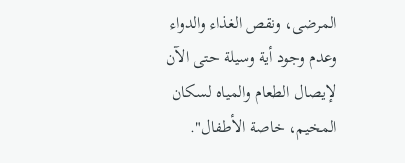المرضى، ونقص الغذاء والدواء وعدم وجود أية وسيلة حتى الآن لإيصال الطعام والمياه لسكان المخيم، خاصة الأطفال".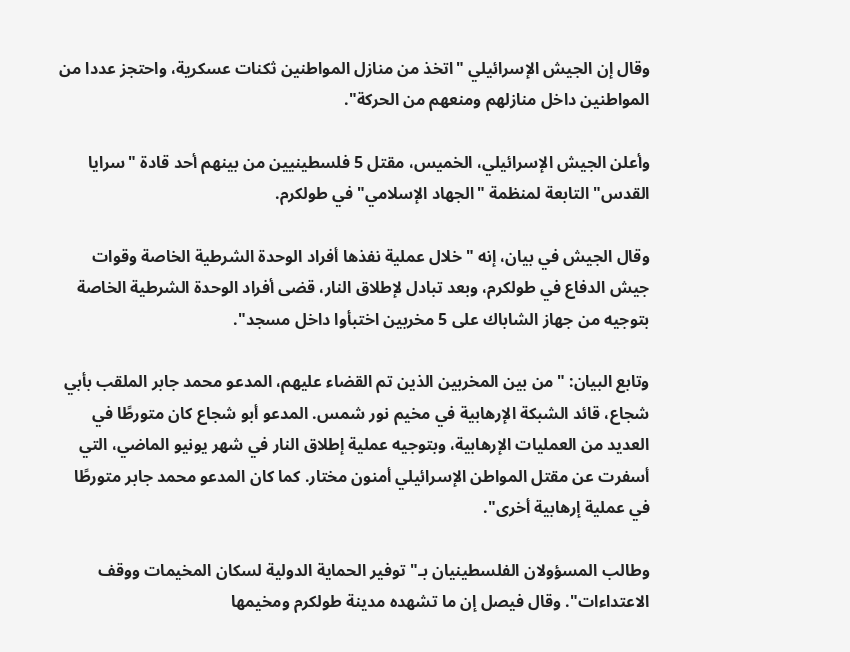وقال إن الجيش الإسرائيلي "اتخذ من منازل المواطنين ثكنات عسكرية، واحتجز عددا من المواطنين داخل منازلهم ومنعهم من الحركة".

وأعلن الجيش الإسرائيلي، الخميس، مقتل 5 فلسطينيين من بينهم أحد قادة "سرايا القدس" التابعة لمنظمة "الجهاد الإسلامي" في طولكرم.

وقال الجيش في بيان، إنه "خلال عملية نفذها أفراد الوحدة الشرطية الخاصة وقوات جيش الدفاع في طولكرم، وبعد تبادل لإطلاق النار، قضى أفراد الوحدة الشرطية الخاصة بتوجيه من جهاز الشاباك على 5 مخربين اختبأوا داخل مسجد".

وتابع البيان: "من بين المخربين الذين تم القضاء عليهم، المدعو محمد جابر الملقب بأبي شجاع، قائد الشبكة الإرهابية في مخيم نور شمس. المدعو أبو شجاع كان متورطًا في العديد من العمليات الإرهابية، وبتوجيه عملية إطلاق النار في شهر يونيو الماضي، التي أسفرت عن مقتل المواطن الإسرائيلي أمنون مختار. كما كان المدعو محمد جابر متورطًا في عملية إرهابية أخرى".

وطالب المسؤولان الفلسطينيان بـ"توفير الحماية الدولية لسكان المخيمات ووقف الاعتداءات". وقال فيصل إن ما تشهده مدينة طولكرم ومخيمها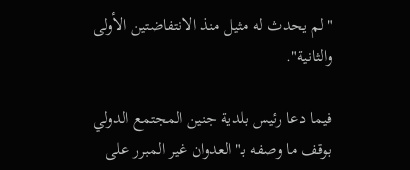"لم يحدث له مثيل منذ الانتفاضتين الأولى والثانية".

فيما دعا رئيس بلدية جنين المجتمع الدولي بوقف ما وصفه بـ"العدوان غير المبرر على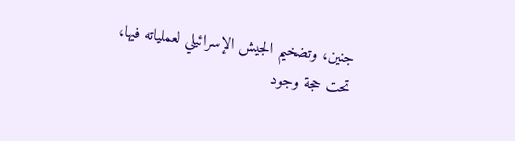جنين، وتضخيم الجيش الإسرائيلي لعملياته فيها، تحت حجة وجود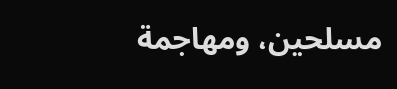مسلحين، ومهاجمة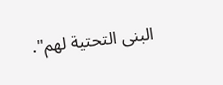البنى التحتية لهم".